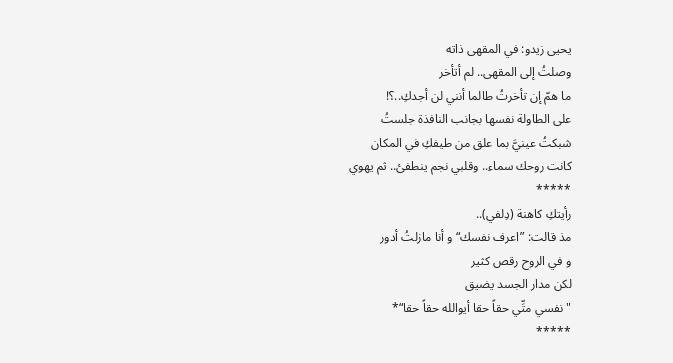يحيى زيدو: في المقهى ذاته
وصلتُ إلى المقهى.. لم أتأخر
ما همّ إن تأخرتُ طالما أنني لن أجدكِ..؟!
على الطاولة نفسها بجانب النافذة جلستُ
شبكتُ عينيَّ بما علق من طيفكِ في المكان
كانت روحك سماء.. وقلبي نجم ينطفئ.. ثم يهوي
*****
رأيتكِ كاهنة (دِلفي)..
مذ قالت: ”اعرف نفسك“ و أنا مازلتُ أدور
و في الروح رقص كثير
لكن مدار الجسد يضيق
"نفسي متِّي حقاً حقا أيوالله حقاً حقا“*
*****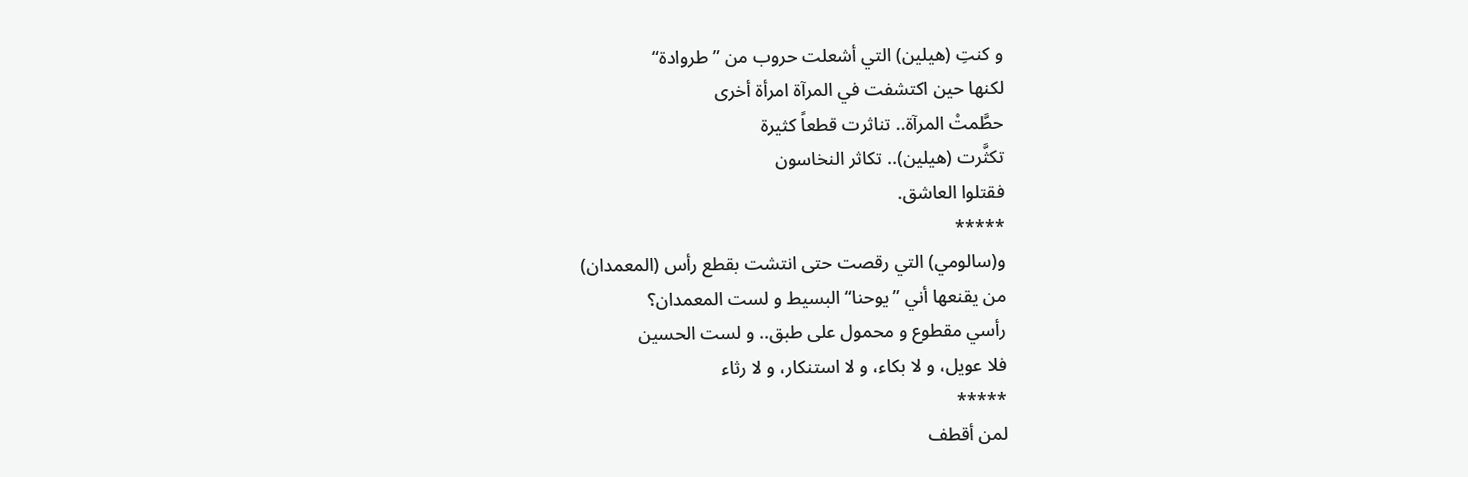و كنتِ (هيلين) التي أشعلت حروب من ”طروادة“
لكنها حين اكتشفت في المرآة امرأة أخرى
حطَّمتْ المرآة.. تناثرت قطعاً كثيرة
تكثَّرت (هيلين).. تكاثر النخاسون
فقتلوا العاشق.
*****
و(سالومي) التي رقصت حتى انتشت بقطع رأس (المعمدان)
من يقنعها أني ”يوحنا“ البسيط و لست المعمدان؟
رأسي مقطوع و محمول على طبق.. و لست الحسين
فلا عويل، و لا بكاء، و لا استنكار، و لا رثاء
*****
لمن أقطف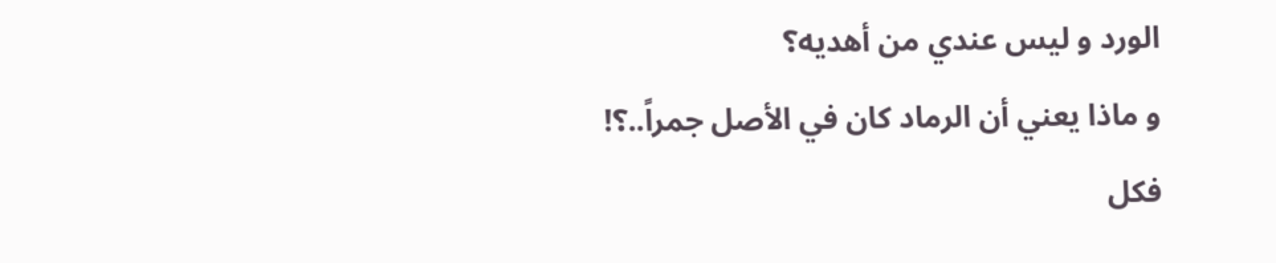الورد و ليس عندي من أهديه؟
و ماذا يعني أن الرماد كان في الأصل جمراً..؟!
فكل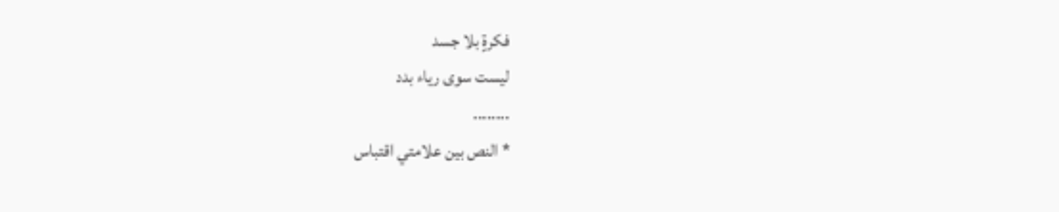فكرةٍ بلا جسد
ليست سوى رياء بدد
........
* النص بين علامتي اقتباس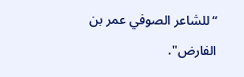“للشاعر الصوفي عمر بن الفارض".